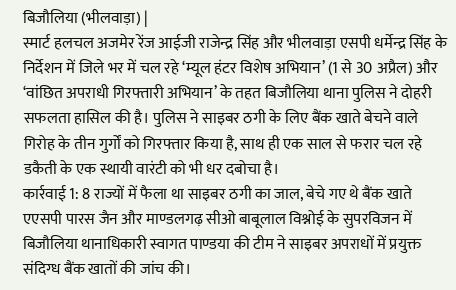बिजौलिया (भीलवाड़ा) |
स्मार्ट हलचल अजमेर रेंज आईजी राजेन्द्र सिंह और भीलवाड़ा एसपी धर्मेन्द्र सिंह के निर्देशन में जिले भर में चल रहे ‘म्यूल हंटर विशेष अभियान’ (1 से 30 अप्रैल) और ‘वांछित अपराधी गिरफ्तारी अभियान’ के तहत बिजौलिया थाना पुलिस ने दोहरी सफलता हासिल की है। पुलिस ने साइबर ठगी के लिए बैंक खाते बेचने वाले गिरोह के तीन गुर्गों को गिरफ्तार किया है, साथ ही एक साल से फरार चल रहे डकैती के एक स्थायी वारंटी को भी धर दबोचा है।
कार्रवाई 1: 8 राज्यों में फैला था साइबर ठगी का जाल, बेचे गए थे बैंक खाते
एएसपी पारस जैन और माण्डलगढ़ सीओ बाबूलाल विश्नोई के सुपरविजन में बिजौलिया थानाधिकारी स्वागत पाण्डया की टीम ने साइबर अपराधों में प्रयुक्त संदिग्ध बैंक खातों की जांच की।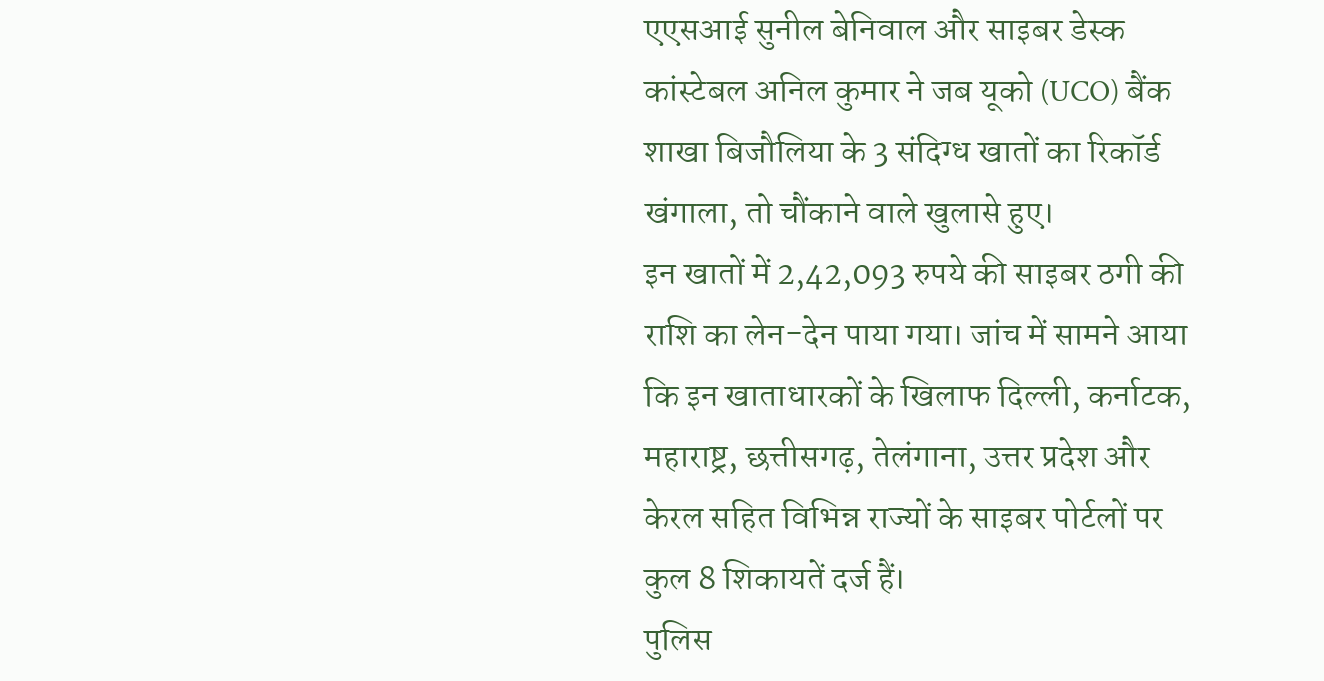एएसआई सुनील बेनिवाल और साइबर डेस्क कांस्टेबल अनिल कुमार ने जब यूको (UCO) बैंक शाखा बिजौलिया के 3 संदिग्ध खातों का रिकॉर्ड खंगाला, तो चौंकाने वाले खुलासे हुए।
इन खातों में 2,42,093 रुपये की साइबर ठगी की राशि का लेन-देन पाया गया। जांच में सामने आया कि इन खाताधारकों के खिलाफ दिल्ली, कर्नाटक, महाराष्ट्र, छत्तीसगढ़, तेलंगाना, उत्तर प्रदेश और केरल सहित विभिन्न राज्यों के साइबर पोर्टलों पर कुल 8 शिकायतें दर्ज हैं।
पुलिस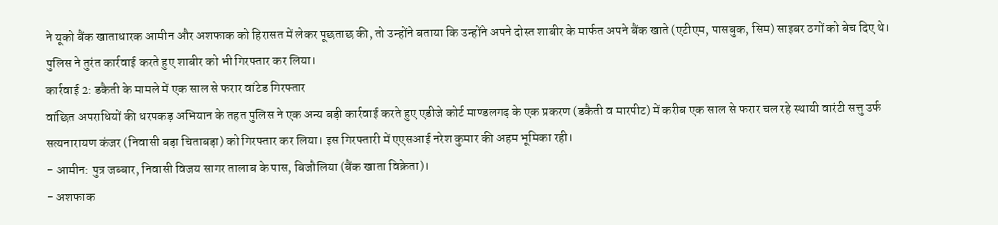ने यूको बैंक खाताधारक आमीन और अशफाक को हिरासत में लेकर पूछताछ की, तो उन्होंने बताया कि उन्होंने अपने दोस्त शाबीर के मार्फत अपने बैंक खाते (एटीएम, पासबुक, सिम) साइबर ठगों को बेच दिए थे। पुलिस ने तुरंत कार्रवाई करते हुए शाबीर को भी गिरफ्तार कर लिया।
कार्रवाई 2: डकैती के मामले में एक साल से फरार वांटेड गिरफ्तार
वांछित अपराधियों की धरपकड़ अभियान के तहत पुलिस ने एक अन्य बड़ी कार्रवाई करते हुए एडीजे कोर्ट माण्डलगढ़ के एक प्रकरण (डकैती व मारपीट) में करीब एक साल से फरार चल रहे स्थायी वारंटी सत्तु उर्फ सत्यनारायण कंजर (निवासी बड़ा चिताबड़ा) को गिरफ्तार कर लिया। इस गिरफ्तारी में एएसआई नरेश कुमार की अहम भूमिका रही।
- आमीन: पुत्र जब्बार, निवासी विजय सागर तालाब के पास, बिजौलिया (बैंक खाता विक्रेता)।
- अशफाक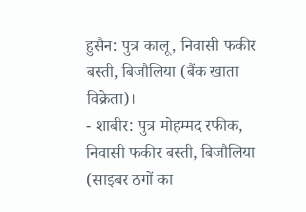हुसैन: पुत्र कालू, निवासी फकीर बस्ती, बिजौलिया (बैंक खाता विक्रेता)।
- शाबीर: पुत्र मोहम्मद रफीक, निवासी फकीर बस्ती, बिजौलिया (साइबर ठगों का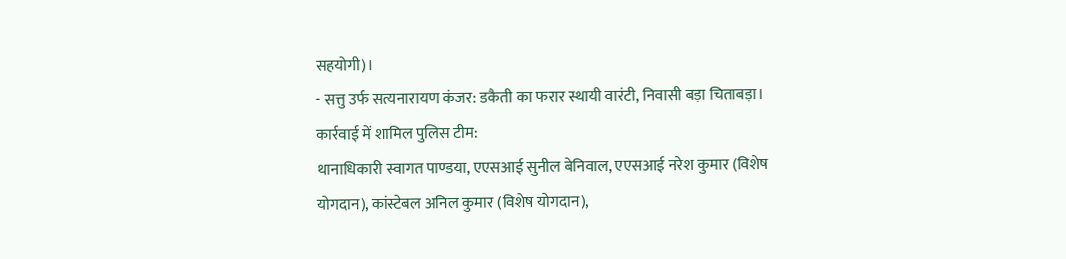सहयोगी)।
- सत्तु उर्फ सत्यनारायण कंजर: डकैती का फरार स्थायी वारंटी, निवासी बड़ा चिताबड़ा।
कार्रवाई में शामिल पुलिस टीम:
थानाधिकारी स्वागत पाण्डया, एएसआई सुनील बेनिवाल, एएसआई नरेश कुमार (विशेष योगदान), कांस्टेबल अनिल कुमार (विशेष योगदान),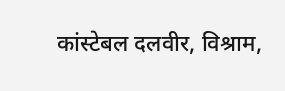कांस्टेबल दलवीर, विश्राम,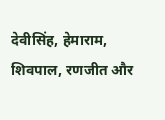देवीसिंह, हेमाराम, शिवपाल, रणजीत और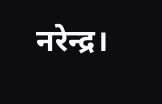नरेन्द्र।